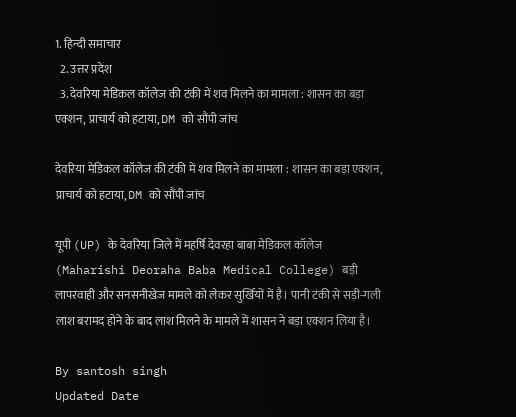1. हिन्दी समाचार
  2. उत्तर प्रदेश
  3. देवरिया मेडिकल कॉलेज की टंकी में शव मिलने का मामला : शासन का बड़ा एक्शन, प्राचार्य को हटाया, DM को सौंपी जांच

देवरिया मेडिकल कॉलेज की टंकी में शव मिलने का मामला : शासन का बड़ा एक्शन, प्राचार्य को हटाया, DM को सौंपी जांच

यूपी (UP) के देवरिया जिले में महर्षि देवरहा बाबा मेडिकल कॉलेज (Maharishi Deoraha Baba Medical College) बड़ी लापरवाही और सनसनीखेज मामले को लेकर सुर्खियों में है। पानी टंकी से सड़ी-गली लाश बरामद होने के बाद लाश मिलने के मामले में शासन ने बड़ा एक्शन लिया है।

By santosh singh
Updated Date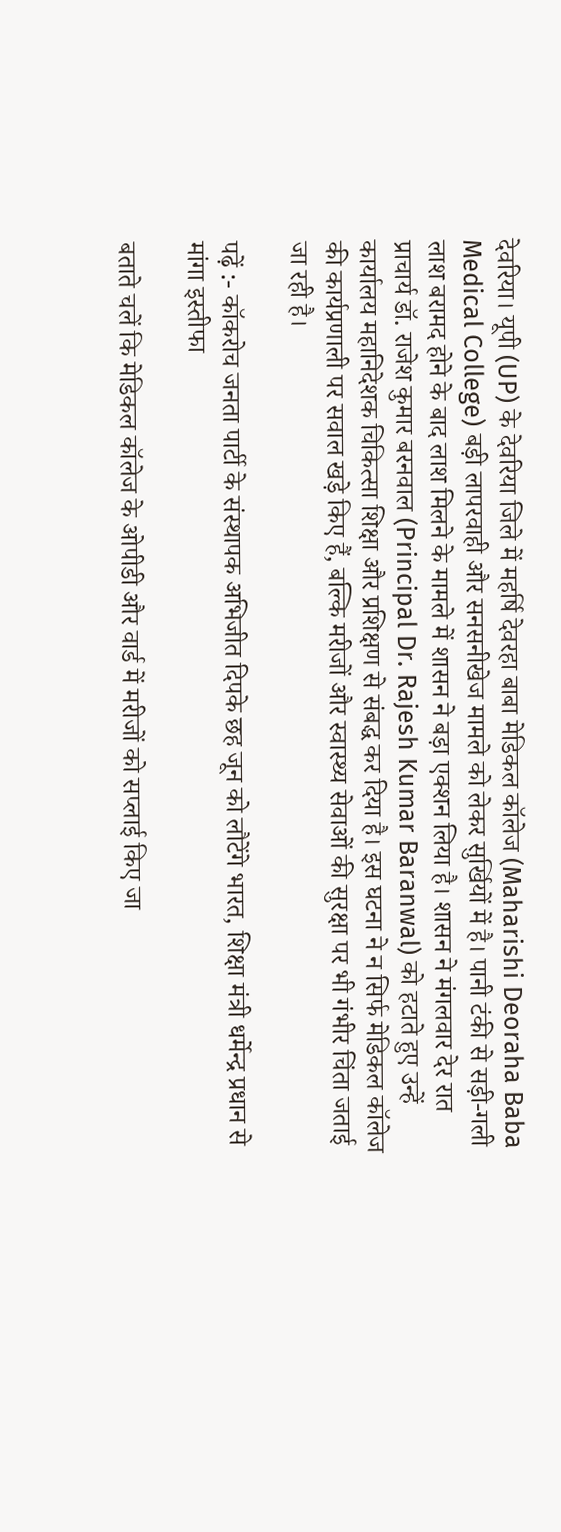देवरिया। यूपी (UP) के देवरिया जिले में महर्षि देवरहा बाबा मेडिकल कॉलेज (Maharishi Deoraha Baba Medical College) बड़ी लापरवाही और सनसनीखेज मामले को लेकर सुर्खियों में है। पानी टंकी से सड़ी-गली लाश बरामद होने के बाद लाश मिलने के मामले में शासन ने बड़ा एक्शन लिया है। शासन ने मंगलवार देर रात प्राचार्य डॉ. राजेश कुमार बरनवाल (Principal Dr. Rajesh Kumar Baranwal) को हटाते हुए उन्हें कार्यालय महानिदेशक चिकित्सा शिक्षा और प्रशिक्षण से संबद्ध कर दिया है। इस घटना ने न सिर्फ मेडिकल कॉलेज की कार्यप्रणाली पर सवाल खड़े किए हैं, बल्कि मरीजों और स्वास्थ्य सेवाओं की सुरक्षा पर भी गंभीर चिंता जताई जा रही है।

पढ़ें :- कॉकरोच जनता पार्टी के संस्थापक अभिजीत दिपके छह जून को लौटेंगे भारत, शिक्षा मंत्री धर्मेन्द्र प्रधान से मांगा इस्तीफा

बताते चलें कि मेडिकल कॉलेज के ओपीडी और वार्ड में मरीजों को सप्लाई किए जा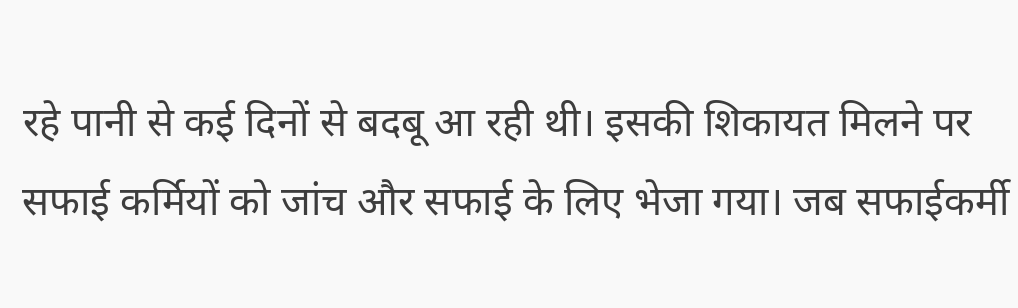रहे पानी से कई दिनों से बदबू आ रही थी। इसकी शिकायत मिलने पर सफाई कर्मियों को जांच और सफाई के लिए भेजा गया। जब सफाईकर्मी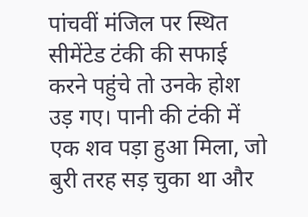पांचवीं मंजिल पर स्थित सीमेंटेड टंकी की सफाई करने पहुंचे तो उनके होश उड़ गए। पानी की टंकी में एक शव पड़ा हुआ मिला, जो बुरी तरह सड़ चुका था और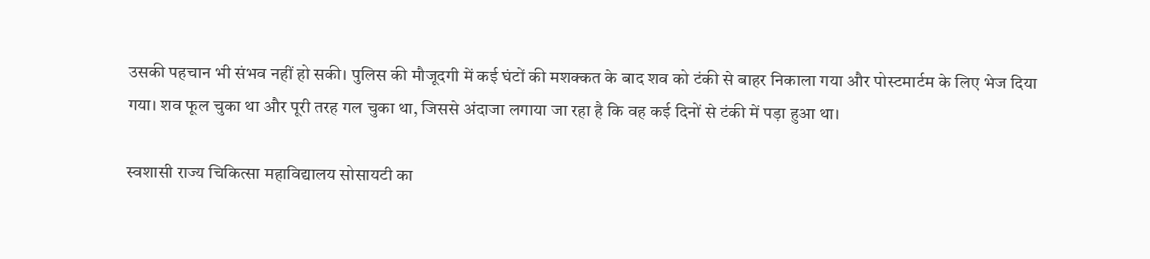उसकी पहचान भी संभव नहीं हो सकी। पुलिस की मौजूदगी में कई घंटों की मशक्कत के बाद शव को टंकी से बाहर निकाला गया और पोस्टमार्टम के लिए भेज दिया गया। शव फूल चुका था और पूरी तरह गल चुका था, जिससे अंदाजा लगाया जा रहा है कि वह कई दिनों से टंकी में पड़ा हुआ था।

स्वशासी राज्य चिकित्सा महाविद्यालय सोसायटी का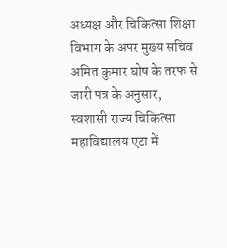अध्यक्ष और चिकित्सा शिक्षा विभाग के अपर मुख्य सचिव अमित कुमार घोष के तरफ से जारी पत्र के अनुसार, स्वशासी राज्य चिकित्सा महाविद्यालय एटा में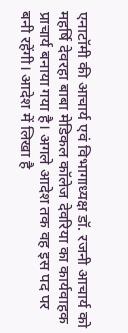एनाटॉमी की आचार्य एवं विभागाध्यक्ष डॉ. रजनी आचार्य को महर्षि देवरहा बाबा मेडिकल कॉलेज देवरिया का कार्यवाहक प्राचार्य बनाया गया है। अगले आदेश तक वह इस पद पर बनी रहेंगी। आदेश में लिखा है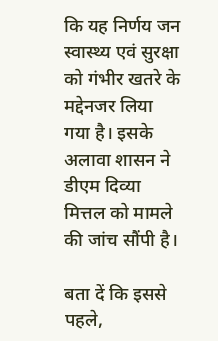कि यह निर्णय जन स्वास्थ्य एवं सुरक्षा को गंभीर खतरे के मद्देनजर लिया गया है। इसके अलावा शासन ने डीएम दिव्या मित्तल को मामले की जांच सौंपी है।

बता दें कि इससे पहले,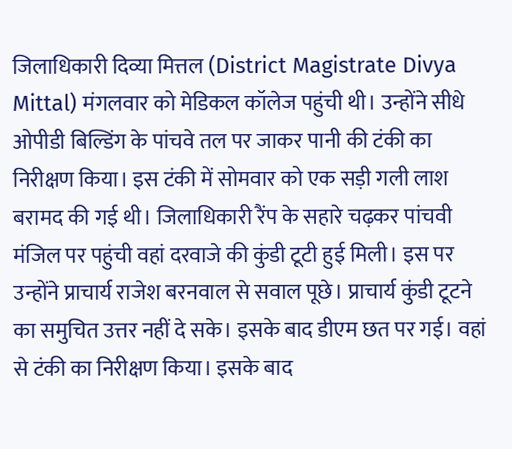जिलाधिकारी दिव्या मित्तल (District Magistrate Divya Mittal) मंगलवार को मेडिकल कॉलेज पहुंची थी। उन्होंने सीधे ओपीडी बिल्डिंग के पांचवे तल पर जाकर पानी की टंकी का निरीक्षण किया। इस टंकी में सोमवार को एक सड़ी गली लाश बरामद की गई थी। जिलाधिकारी रैंप के सहारे चढ़कर पांचवी मंजिल पर पहुंची वहां दरवाजे की कुंडी टूटी हुई मिली। इस पर उन्होंने प्राचार्य राजेश बरनवाल से सवाल पूछे। प्राचार्य कुंडी टूटने का समुचित उत्तर नहीं दे सके। इसके बाद डीएम छत पर गई। वहां से टंकी का निरीक्षण किया। इसके बाद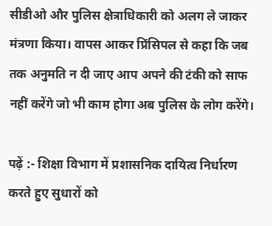सीडीओ और पुलिस क्षेत्राधिकारी को अलग ले जाकर मंत्रणा किया। वापस आकर प्रिंसिपल से कहा कि जब तक अनुमति न दी जाए आप अपने की टंकी को साफ नहीं करेंगे जो भी काम होगा अब पुलिस के लोग करेंगे।

पढ़ें :- शिक्षा विभाग में प्रशासनिक दायित्व निर्धारण करते हुए सुधारों को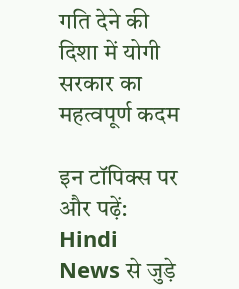गति देने की दिशा में योगी सरकार का महत्वपूर्ण कदम

इन टॉपिक्स पर और पढ़ें:
Hindi News से जुड़े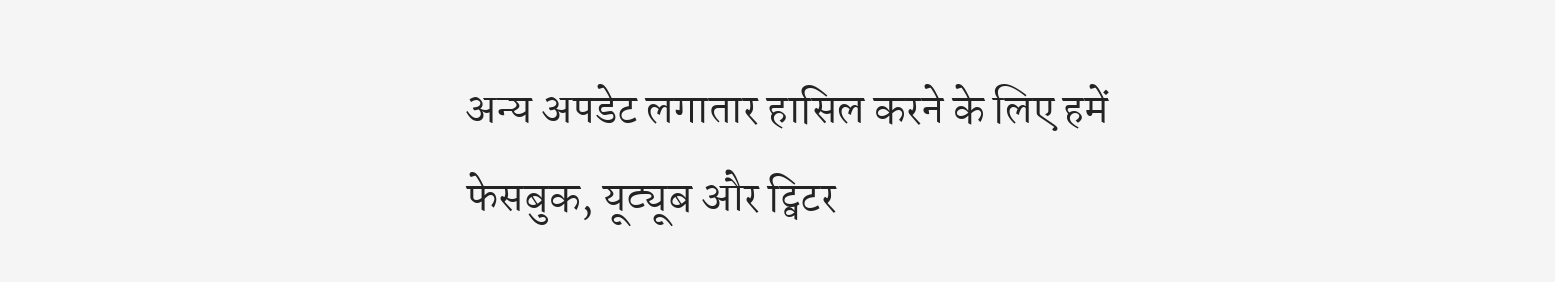अन्य अपडेट लगातार हासिल करने के लिए हमें फेसबुक, यूट्यूब और ट्विटर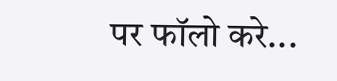पर फॉलो करे...